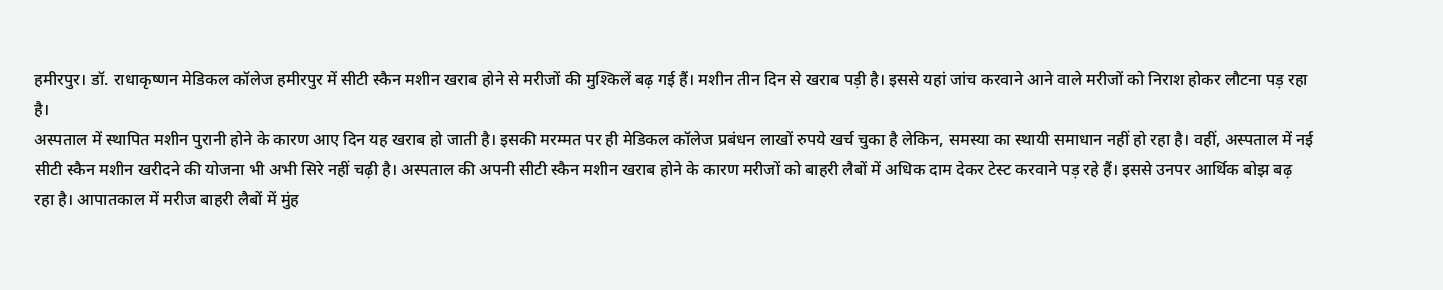हमीरपुर। डॉ. राधाकृष्णन मेडिकल कॉलेज हमीरपुर में सीटी स्कैन मशीन खराब होने से मरीजों की मुश्किलें बढ़ गई हैं। मशीन तीन दिन से खराब पड़ी है। इससे यहां जांच करवाने आने वाले मरीजों को निराश होकर लौटना पड़ रहा है।
अस्पताल में स्थापित मशीन पुरानी होने के कारण आए दिन यह खराब हो जाती है। इसकी मरम्मत पर ही मेडिकल कॉलेज प्रबंधन लाखों रुपये खर्च चुका है लेकिन, समस्या का स्थायी समाधान नहीं हो रहा है। वहीं, अस्पताल में नई सीटी स्कैन मशीन खरीदने की योजना भी अभी सिरे नहीं चढ़ी है। अस्पताल की अपनी सीटी स्कैन मशीन खराब होने के कारण मरीजों को बाहरी लैबों में अधिक दाम देकर टेस्ट करवाने पड़ रहे हैं। इससे उनपर आर्थिक बोझ बढ़ रहा है। आपातकाल में मरीज बाहरी लैबों में मुंह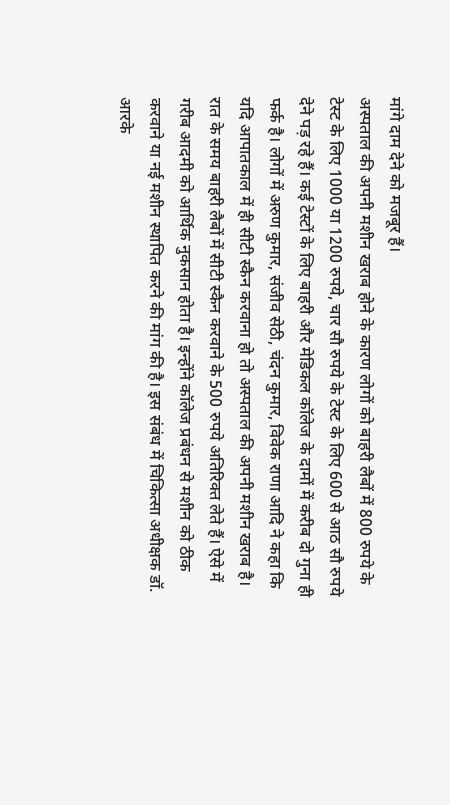मांगे दाम देने को मजबूर हैं।
अस्पताल की अपनी मशीन खराब होने के कारण लोगों को बाहरी लैबों में 800 रुपये के टेस्ट के लिए 1000 या 1200 रुपये, चार सौ रुपये के टेस्ट के लिए 600 से आठ सौ रुपये देने पड़ रहे हैं। कई टेस्टों के लिए बाहरी और मेडिकल कॉलेज के दामों में करीब दो गुना ही फर्क है। लोगों में अरुण कुमार, संजीव सेठी, चंदन कुमार, विवेक राणा आदि ने कहा कि यदि आपातकाल में ही सीटी स्कैन करवाना हो तो अस्पताल की अपनी मशीन खराब है। रात के समय बाहरी लैबों में सीटी स्कैन करवाने के 500 रुपये अतिरिक्त लेते हैं। ऐसे में गरीब आदमी को आर्थिक नुकसान होता है। इन्होंने कॉलेज प्रबंधन से मशीन को ठीक करवाने या नई मशीन स्थापित करने की मांग की है। इस संबंध में चिकित्सा अधीक्षक डॉ. आरके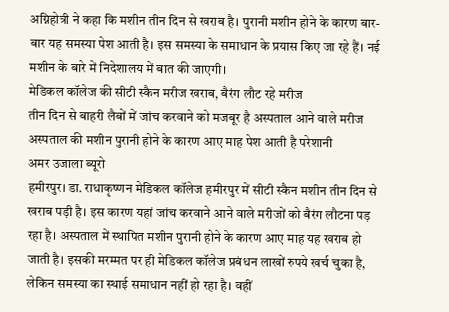अग्निहोत्री ने कहा कि मशीन तीन दिन से खराब है। पुरानी मशीन होने के कारण बार-बार यह समस्या पेश आती है। इस समस्या के समाधान के प्रयास किए जा रहे हैं। नई मशीन के बारे में निदेशालय में बात की जाएगी।
मेडिकल कॉलेज की सीटी स्कैन मरीज खराब, बैरंग लौट रहे मरीज
तीन दिन से बाहरी लैबों में जांच करवाने को मजबूर है अस्पताल आने वाले मरीज
अस्पताल की मशीन पुरानी होने के कारण आए माह पेश आती है परेशानी
अमर उजाला ब्यूरो
हमीरपुर। डा. राधाकृष्णन मेडिकल कॉलेज हमीरपुर में सीटी स्कैन मशीन तीन दिन से खराब पड़ी है। इस कारण यहां जांच करवाने आने वाले मरीजों को बैरंग लौटना पड़ रहा है। अस्पताल में स्थापित मशीन पुरानी होने के कारण आए माह यह खराब हो जाती है। इसकी मरम्मत पर ही मेडिकल कॉलेज प्रबंधन लाखों रुपये खर्च चुका है, लेकिन समस्या का स्थाई समाधान नहीं हो रहा है। वहीं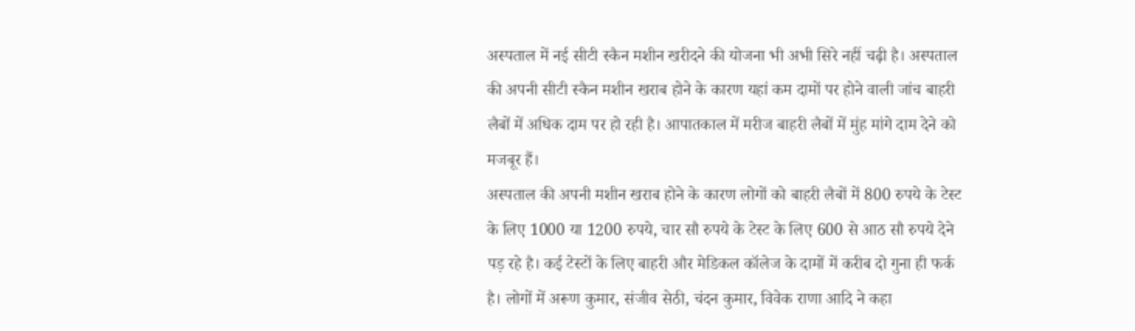अस्पताल में नई सीटी स्कैन मशीन खरीदने की योजना भी अभी सिरे नहीं चढ़ी है। अस्पताल की अपनी सीटी स्कैन मशीन खराब होने के कारण यहां कम दामों पर होने वाली जांच बाहरी लैबों में अधिक दाम पर हो रही है। आपातकाल में मरीज बाहरी लैबों में मुंह मांगे दाम देने को मजबूर हैं।
अस्पताल की अपनी मशीन खराब होने के कारण लोगों को बाहरी लैबों में 800 रुपये के टेस्ट के लिए 1000 या 1200 रुपये, चार सौ रुपये के टेस्ट के लिए 600 से आठ सौ रुपये देने पड़ रहे है। कई टेस्टों के लिए बाहरी और मेडिकल कॉलेज के दामों में करीब दो गुना ही फर्क है। लोगों में अरूण कुमार, संजीव सेठी, चंदन कुमार, विवेक राणा आदि ने कहा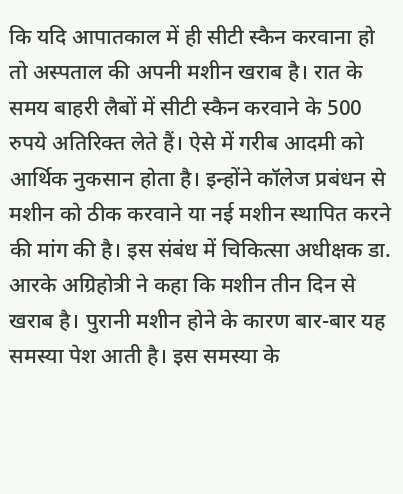कि यदि आपातकाल में ही सीटी स्कैन करवाना हो तो अस्पताल की अपनी मशीन खराब है। रात के समय बाहरी लैबों में सीटी स्कैन करवाने के 500 रुपये अतिरिक्त लेते हैं। ऐसे में गरीब आदमी को आर्थिक नुकसान होता है। इन्होंने कॉलेज प्रबंधन से मशीन को ठीक करवाने या नई मशीन स्थापित करने की मांग की है। इस संबंध में चिकित्सा अधीक्षक डा. आरके अग्रिहोत्री ने कहा कि मशीन तीन दिन से खराब है। पुरानी मशीन होने के कारण बार-बार यह समस्या पेश आती है। इस समस्या के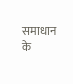समाधान के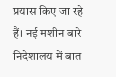प्रयास किए जा रहे हैं। नई मशीन बारे निदेशालय में बात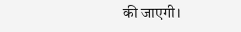की जाएगी।